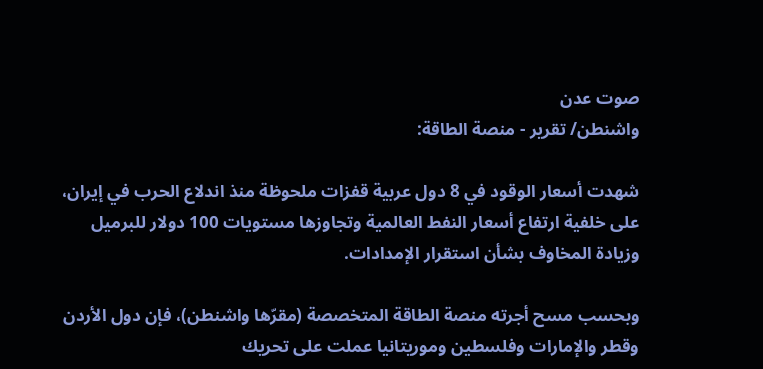صوت عدن
واشنطن/ تقرير - منصة الطاقة:

شهدت أسعار الوقود في 8 دول عربية قفزات ملحوظة منذ اندلاع الحرب في إيران، على خلفية ارتفاع أسعار النفط العالمية وتجاوزها مستويات 100 دولار للبرميل وزيادة المخاوف بشأن استقرار الإمدادات.

وبحسب مسح أجرته منصة الطاقة المتخصصة (مقرّها واشنطن)، فإن دول الأردن وقطر والإمارات وفلسطين وموريتانيا عملت على تحريك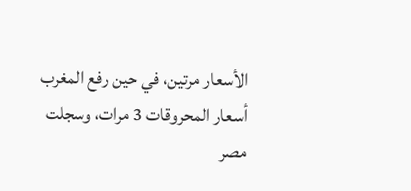الأسعار مرتين، في حين رفع المغرب أسعار المحروقات 3 مرات، وسجلت مصر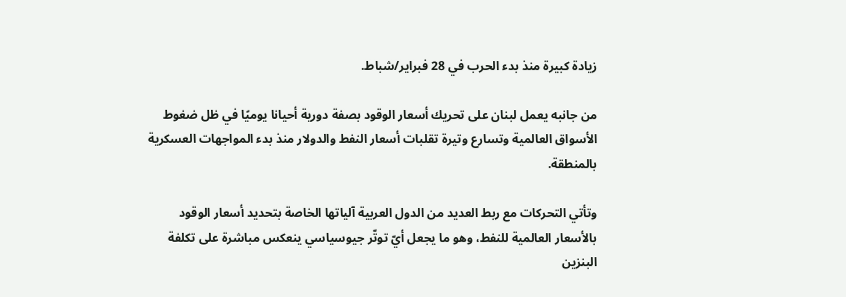زيادة كبيرة منذ بدء الحرب في 28 فبراير/شباط.

من جانبه يعمل لبنان على تحريك أسعار الوقود بصفة دورية أحيانا يوميًا في ظل ضغوط الأسواق العالمية وتسارع وتيرة تقلبات أسعار النفط والدولار منذ بدء المواجهات العسكرية بالمنطقة.

وتأتي التحركات مع ربط العديد من الدول العربية آلياتها الخاصة بتحديد أسعار الوقود بالأسعار العالمية للنفط، وهو ما يجعل أيّ توتّر جيوسياسي ينعكس مباشرة على تكلفة البنزين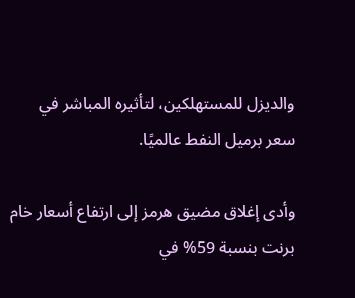والديزل للمستهلكين، لتأثيره المباشر في سعر برميل النفط عالميًا.

وأدى إغلاق مضيق هرمز إلى ارتفاع أسعار خام برنت بنسبة 59% في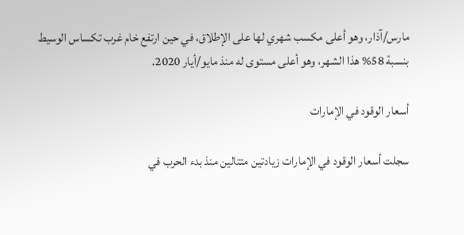مارس/آذار، وهو أعلى مكسب شهري لها على الإطلاق، في حين ارتفع خام غرب تكساس الوسيط بنسبة 58% هذا الشهر، وهو أعلى مستوى له منذ مايو/أيار 2020.

أسعار الوقود في الإمارات

سجلت أسعار الوقود في الإمارات زيادتين متتالين منذ بدء الحرب في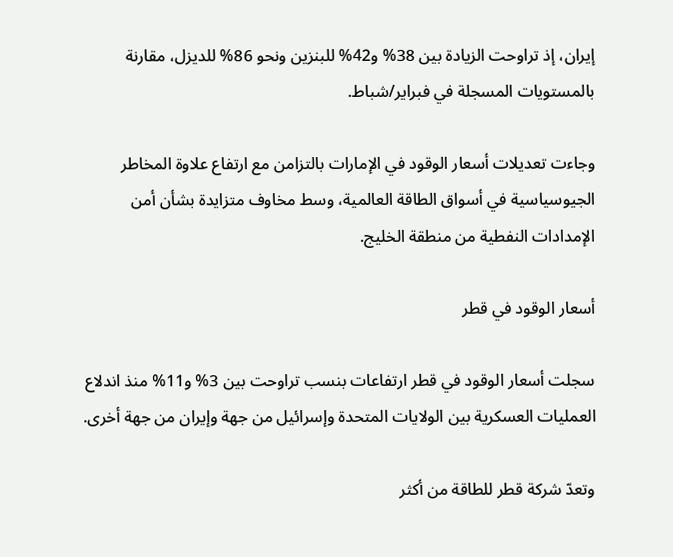إيران، إذ تراوحت الزيادة بين 38% و42% للبنزين ونحو 86% للديزل، مقارنة بالمستويات المسجلة في فبراير/شباط.

وجاءت تعديلات أسعار الوقود في الإمارات بالتزامن مع ارتفاع علاوة المخاطر الجيوسياسية في أسواق الطاقة العالمية، وسط مخاوف متزايدة بشأن أمن الإمدادات النفطية من منطقة الخليج.

أسعار الوقود في قطر

سجلت أسعار الوقود في قطر ارتفاعات بنسب تراوحت بين 3% و11% منذ اندلاع العمليات العسكرية بين الولايات المتحدة وإسرائيل من جهة وإيران من جهة أخرى.

وتعدّ شركة قطر للطاقة من أكثر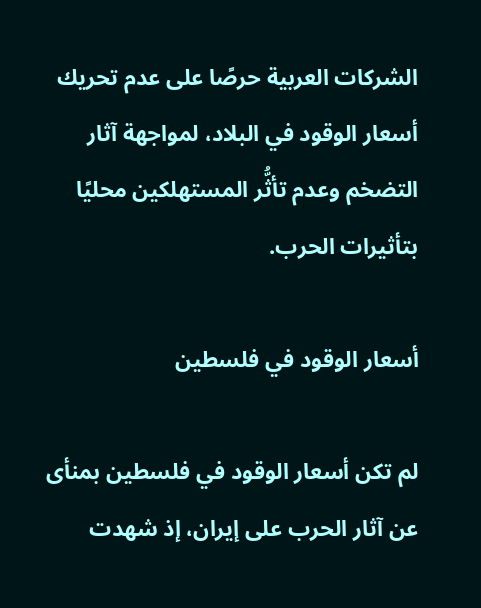الشركات العربية حرصًا على عدم تحريك أسعار الوقود في البلاد، لمواجهة آثار التضخم وعدم تأثُّر المستهلكين محليًا بتأثيرات الحرب.

أسعار الوقود في فلسطين

لم تكن أسعار الوقود في فلسطين بمنأى عن آثار الحرب على إيران، إذ شهدت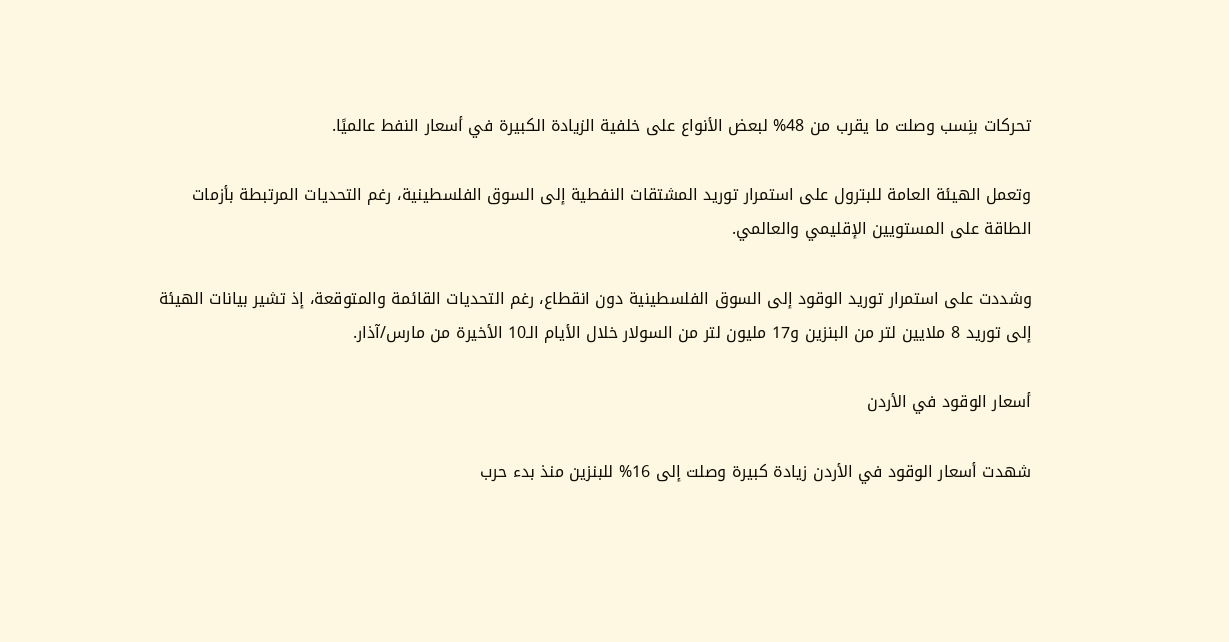تحركات بنِسب وصلت ما يقرب من 48% لبعض الأنواع على خلفية الزيادة الكبيرة في أسعار النفط عالميًا.

وتعمل الهيئة العامة للبترول على استمرار توريد المشتقات النفطية إلى السوق الفلسطينية، رغم التحديات المرتبطة بأزمات الطاقة على المستويين الإقليمي والعالمي.

وشددت على استمرار توريد الوقود إلى السوق الفلسطينية دون انقطاع، رغم التحديات القائمة والمتوقعة، إذ تشير بيانات الهيئة إلى توريد 8 ملايين لتر من البنزين و17 مليون لتر من السولار خلال الأيام الـ10 الأخيرة من مارس/آذار.

أسعار الوقود في الأردن

شهدت أسعار الوقود في الأردن زيادة كبيرة وصلت إلى 16% للبنزين منذ بدء حرب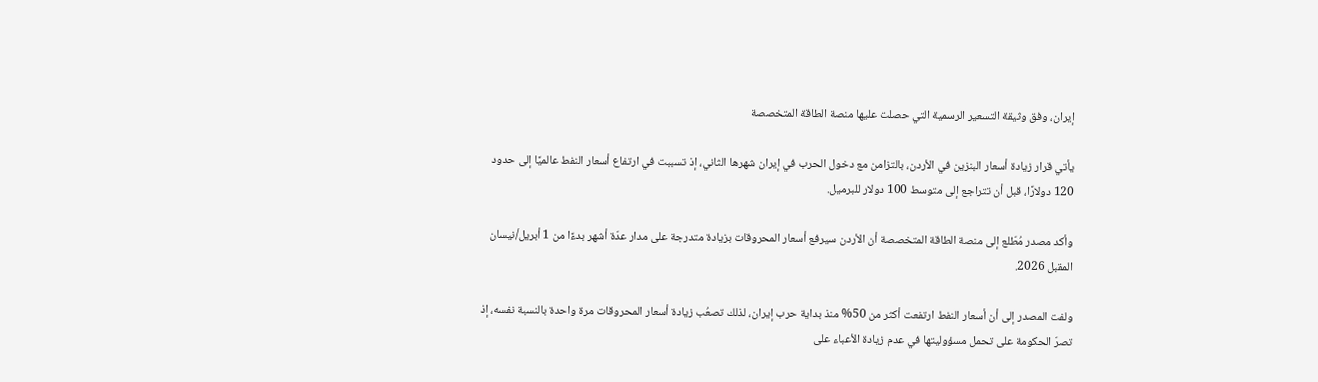إيران، وفق وثيقة التسعير الرسمية التي حصلت عليها منصة الطاقة المتخصصة

يأتي قرار زيادة أسعار البنزين في الأردن، بالتزامن مع دخول الحرب في إيران شهرها الثاني، إذ تسببت في ارتفاع أسعار النفط عالميًا إلى حدود 120 دولارًا، قبل أن تتراجع إلى متوسط 100 دولار للبرميل.

وأكد مصدر مُطّلع إلى منصة الطاقة المتخصصة أن الأردن سيرفع أسعار المحروقات بزيادة متدرجة على مدار عدّة أشهر بدءًا من 1 أبريل/نيسان المقبل 2026.

ولفت المصدر إلى أن أسعار النفط ارتفعت أكثر من 50% منذ بداية حرب إيران، لذلك تصعُب زيادة أسعار المحروقات مرة واحدة بالنسبة نفسه، إذ تصرّ الحكومة على تحمل مسؤوليتها في عدم زيادة الأعباء على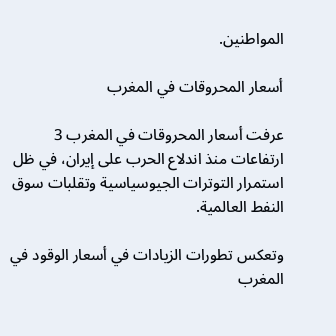المواطنين.

أسعار المحروقات في المغرب

عرفت أسعار المحروقات في المغرب 3 ارتفاعات منذ اندلاع الحرب على إيران، في ظل استمرار التوترات الجيوسياسية وتقلبات سوق النفط العالمية.

وتعكس تطورات الزيادات في أسعار الوقود في المغرب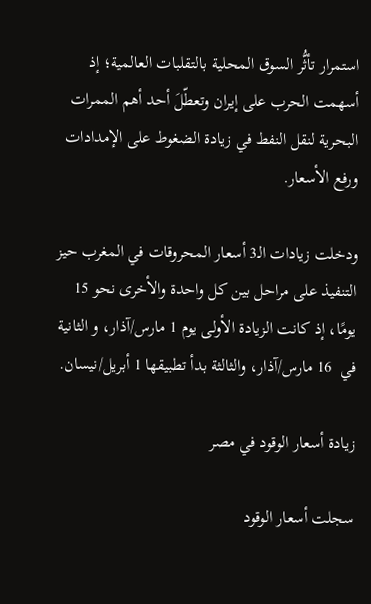استمرار تأثُّر السوق المحلية بالتقلبات العالمية؛ إذ أسهمت الحرب على إيران وتعطّلَ أحد أهم الممرات البحرية لنقل النفط في زيادة الضغوط على الإمدادات ورفع الأسعار.

ودخلت زيادات الـ3 أسعار المحروقات في المغرب حيز التنفيذ على مراحل بين كل واحدة والأخرى نحو 15 يومًا، إذ كانت الزيادة الأولى يوم 1 مارس/آذار، و الثانية في  16 مارس/آذار، والثالثة بدأ تطبيقها 1 أبريل/نيسان.

زيادة أسعار الوقود في مصر

سجلت أسعار الوقود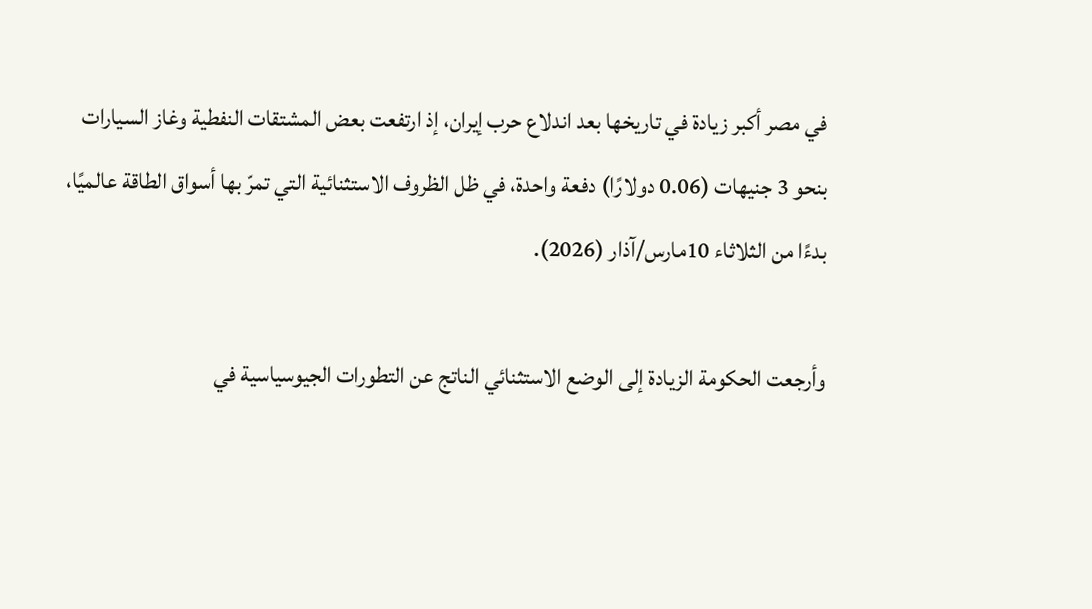في مصر أكبر زيادة في تاريخها بعد اندلاع حرب إيران، إذ ارتفعت بعض المشتقات النفطية وغاز السيارات بنحو 3 جنيهات (0.06 دولارًا) دفعة واحدة، في ظل الظروف الاستثنائية التي تمرّ بها أسواق الطاقة عالميًا، بدءًا من الثلاثاء 10مارس/آذار (2026).

وأرجعت الحكومة الزيادة إلى الوضع الاستثنائي الناتج عن التطورات الجيوسياسية في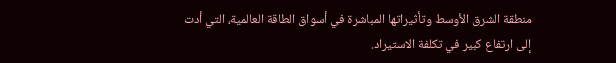منطقة الشرق الأوسط وتأثيراتها المباشرة في أسواق الطاقة العالمية، التي أدت إلى ارتفاع كبير في تكلفة الاستيراد.